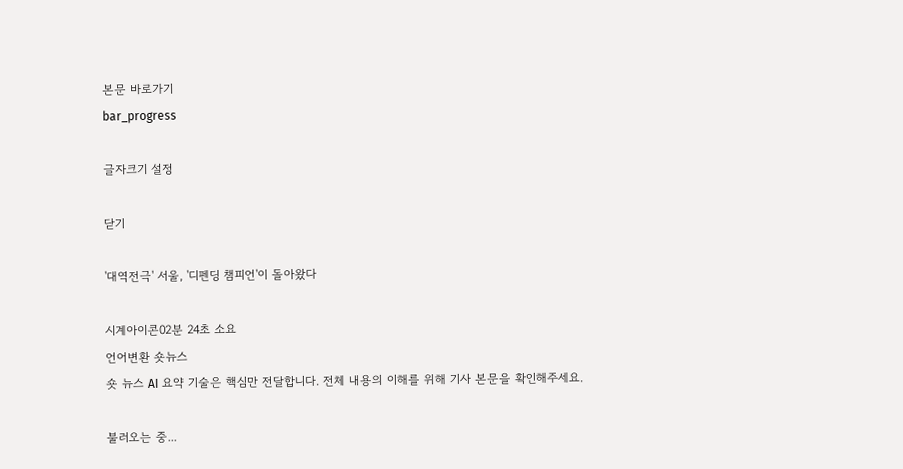본문 바로가기
bar_progress

글자크기 설정

닫기

'대역전극' 서울, '디펜딩 챔피언'이 돌아왔다

시계아이콘02분 24초 소요
언어변환 숏뉴스
숏 뉴스 AI 요약 기술은 핵심만 전달합니다. 전체 내용의 이해를 위해 기사 본문을 확인해주세요.

불러오는 중...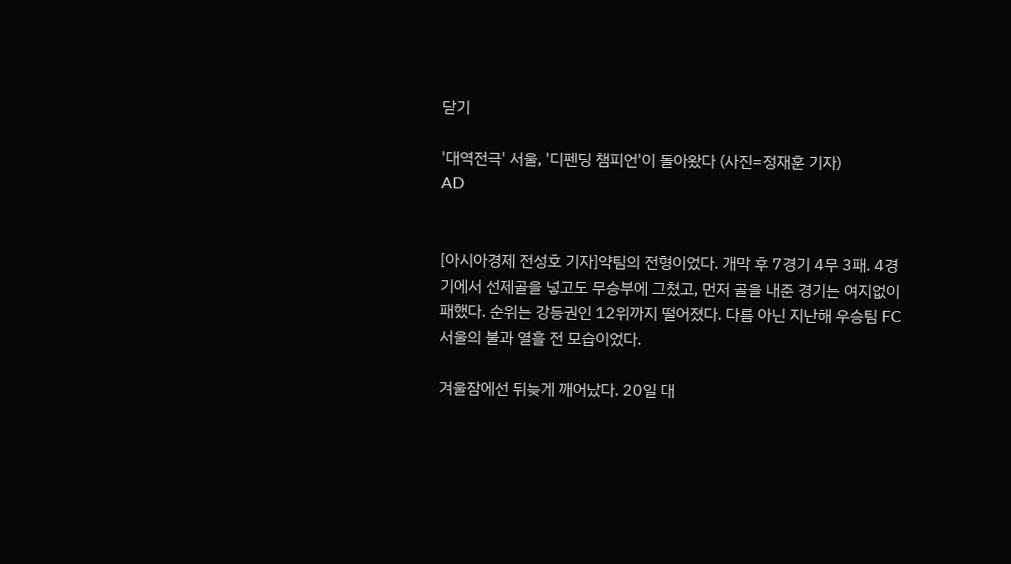닫기

'대역전극' 서울, '디펜딩 챔피언'이 돌아왔다 (사진=정재훈 기자)
AD


[아시아경제 전성호 기자]약팀의 전형이었다. 개막 후 7경기 4무 3패. 4경기에서 선제골을 넣고도 무승부에 그쳤고, 먼저 골을 내준 경기는 여지없이 패했다. 순위는 강등권인 12위까지 떨어졌다. 다름 아닌 지난해 우승팀 FC서울의 불과 열흘 전 모습이었다.

겨울잠에선 뒤늦게 깨어났다. 20일 대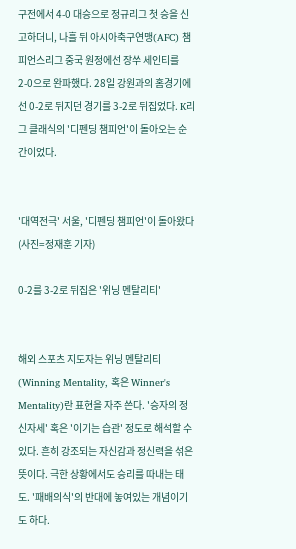구전에서 4-0 대승으로 정규리그 첫 승을 신고하더니, 나흘 뒤 아시아축구연맹(AFC) 챔피언스리그 중국 원정에선 장쑤 세인티를 2-0으로 완파했다. 28일 강원과의 홈경기에선 0-2로 뒤지던 경기를 3-2로 뒤집었다. K리그 클래식의 '디펜딩 챔피언'이 돌아오는 순간이었다.


'대역전극' 서울, '디펜딩 챔피언'이 돌아왔다 (사진=정재훈 기자)

0-2를 3-2로 뒤집은 '위닝 멘탈리티'


해외 스포츠 지도자는 위닝 멘탈리티(Winning Mentality, 혹은 Winner's Mentality)란 표현을 자주 쓴다. '승자의 정신자세' 혹은 '이기는 습관' 정도로 해석할 수 있다. 흔히 강조되는 자신감과 정신력을 섞은 뜻이다. 극한 상황에서도 승리를 따내는 태도. '패배의식'의 반대에 놓여있는 개념이기도 하다.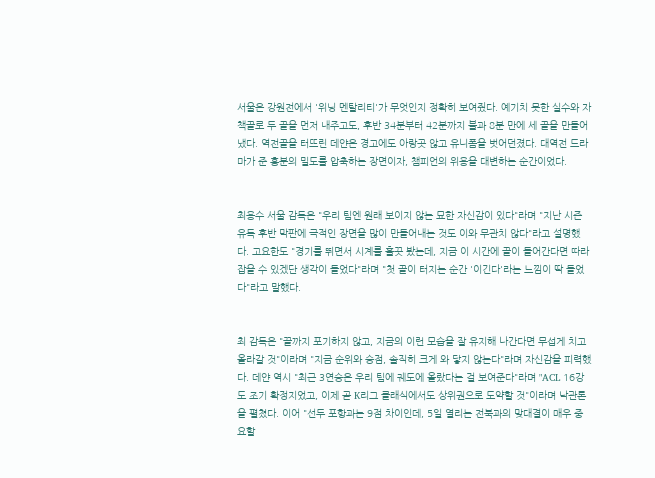서울은 강원전에서 '위닝 멘탈리티'가 무엇인지 정확히 보여줬다. 예기치 못한 실수와 자책골로 두 골을 먼저 내주고도, 후반 34분부터 42분까지 불과 8분 만에 세 골을 만들어냈다. 역전골을 터뜨린 데얀은 경고에도 아랑곳 않고 유니폼을 벗어던졌다. 대역전 드라마가 준 흥분의 밀도를 압축하는 장면이자, 챔피언의 위용을 대변하는 순간이었다.


최용수 서울 감독은 "우리 팀엔 원래 보이지 않는 묘한 자신감이 있다"라며 "지난 시즌 유독 후반 막판에 극적인 장면을 많이 만들어내는 것도 이와 무관치 않다"라고 설명했다. 고요한도 "경기를 뛰면서 시계를 흘끗 봤는데, 지금 이 시간에 골이 들어간다면 따라잡을 수 있겠단 생각이 들었다"라며 "첫 골이 터지는 순간 '이긴다'라는 느낌이 딱 들었다"라고 말했다.


최 감독은 "끝까지 포기하지 않고, 지금의 이런 모습을 잘 유지해 나간다면 무섭게 치고 올라갈 것"이라며 "지금 순위와 승점, 솔직히 크게 와 닿지 않는다"라며 자신감을 피력했다. 데얀 역시 "최근 3연승은 우리 팀에 궤도에 올랐다는 걸 보여준다"라며 "ACL 16강도 조기 확정지었고, 이제 곧 K리그 클래식에서도 상위권으로 도약할 것"이라며 낙관론을 펼쳤다. 이어 "선두 포항과는 9점 차이인데, 5일 열리는 전북과의 맞대결이 매우 중요할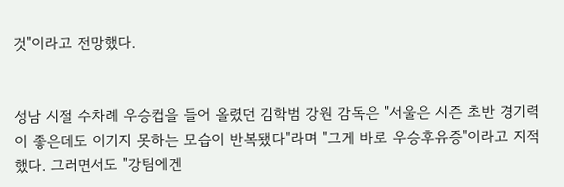것"이라고 전망했다.


성남 시절 수차례 우승컵을 들어 올렸던 김학범 강원 감독은 "서울은 시즌 초반 경기력이 좋은데도 이기지 못하는 모습이 반복됐다"라며 "그게 바로 우승후유증"이라고 지적했다. 그러면서도 "강팀에겐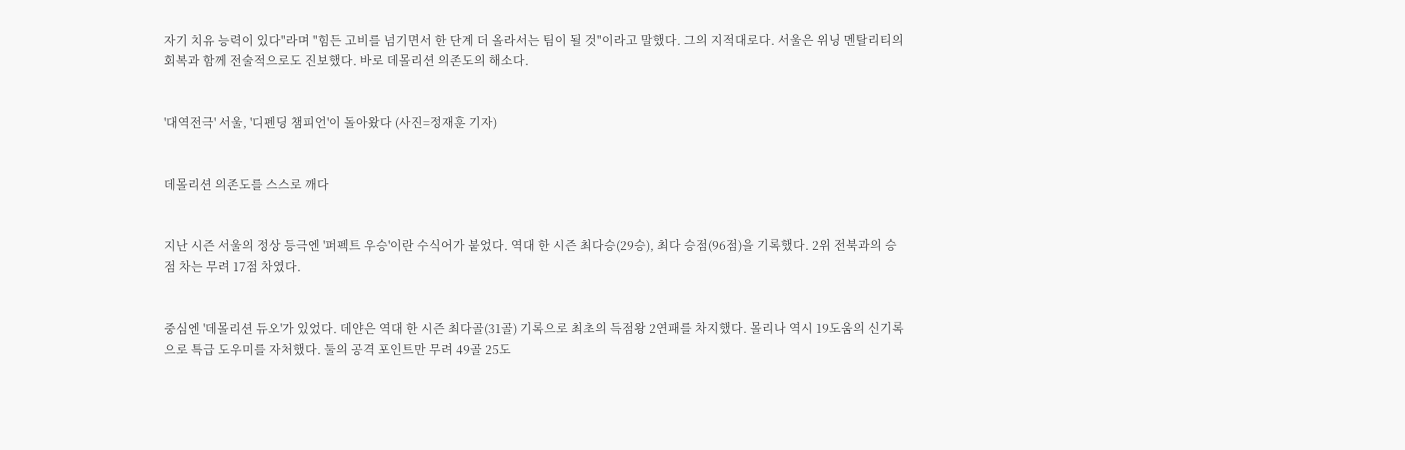자기 치유 능력이 있다"라며 "힘든 고비를 넘기면서 한 단계 더 올라서는 팀이 될 것"이라고 말했다. 그의 지적대로다. 서울은 위닝 멘탈리티의 회복과 함께 전술적으로도 진보했다. 바로 데몰리션 의존도의 해소다.


'대역전극' 서울, '디펜딩 챔피언'이 돌아왔다 (사진=정재훈 기자)


데몰리션 의존도를 스스로 깨다


지난 시즌 서울의 정상 등극엔 '퍼펙트 우승'이란 수식어가 붙었다. 역대 한 시즌 최다승(29승), 최다 승점(96점)을 기록했다. 2위 전북과의 승점 차는 무려 17점 차였다.


중심엔 '데몰리션 듀오'가 있었다. 데얀은 역대 한 시즌 최다골(31골) 기록으로 최초의 득점왕 2연패를 차지했다. 몰리나 역시 19도움의 신기록으로 특급 도우미를 자처했다. 둘의 공격 포인트만 무려 49골 25도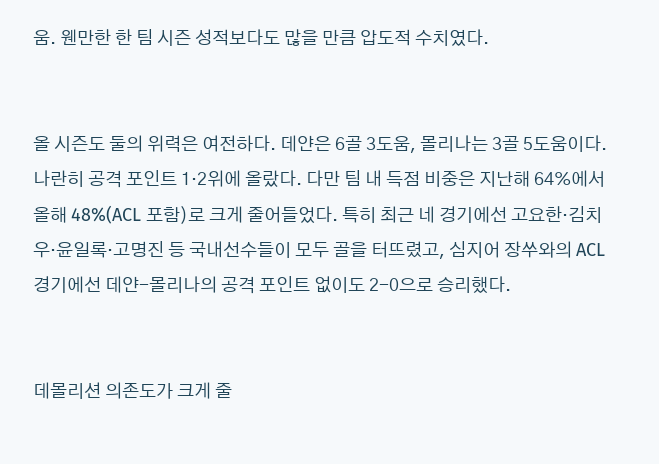움. 웬만한 한 팀 시즌 성적보다도 많을 만큼 압도적 수치였다.


올 시즌도 둘의 위력은 여전하다. 데얀은 6골 3도움, 몰리나는 3골 5도움이다. 나란히 공격 포인트 1·2위에 올랐다. 다만 팀 내 득점 비중은 지난해 64%에서 올해 48%(ACL 포함)로 크게 줄어들었다. 특히 최근 네 경기에선 고요한·김치우·윤일록·고명진 등 국내선수들이 모두 골을 터뜨렸고, 심지어 장쑤와의 ACL 경기에선 데얀-몰리나의 공격 포인트 없이도 2-0으로 승리했다.


데몰리션 의존도가 크게 줄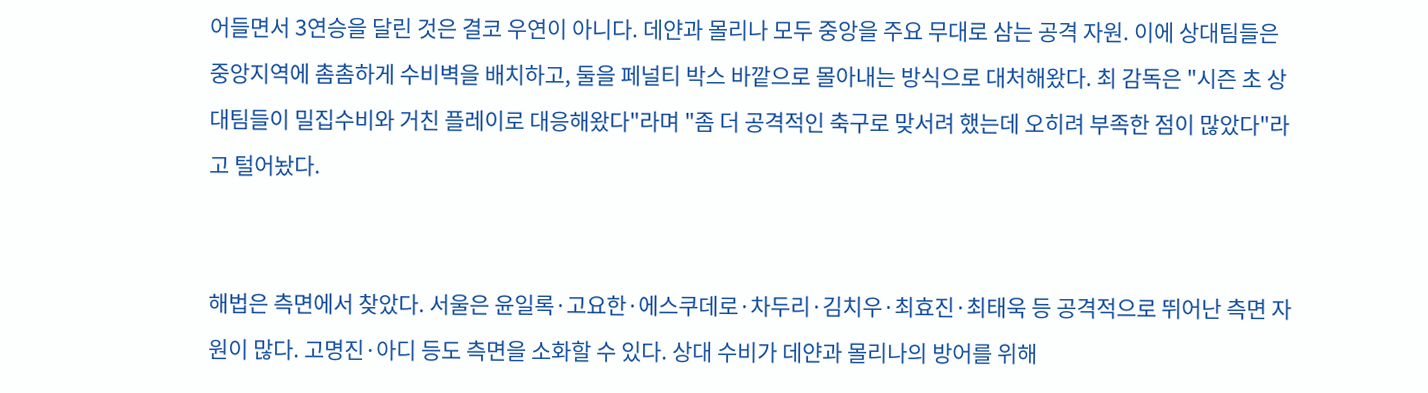어들면서 3연승을 달린 것은 결코 우연이 아니다. 데얀과 몰리나 모두 중앙을 주요 무대로 삼는 공격 자원. 이에 상대팀들은 중앙지역에 촘촘하게 수비벽을 배치하고, 둘을 페널티 박스 바깥으로 몰아내는 방식으로 대처해왔다. 최 감독은 "시즌 초 상대팀들이 밀집수비와 거친 플레이로 대응해왔다"라며 "좀 더 공격적인 축구로 맞서려 했는데 오히려 부족한 점이 많았다"라고 털어놨다.


해법은 측면에서 찾았다. 서울은 윤일록·고요한·에스쿠데로·차두리·김치우·최효진·최태욱 등 공격적으로 뛰어난 측면 자원이 많다. 고명진·아디 등도 측면을 소화할 수 있다. 상대 수비가 데얀과 몰리나의 방어를 위해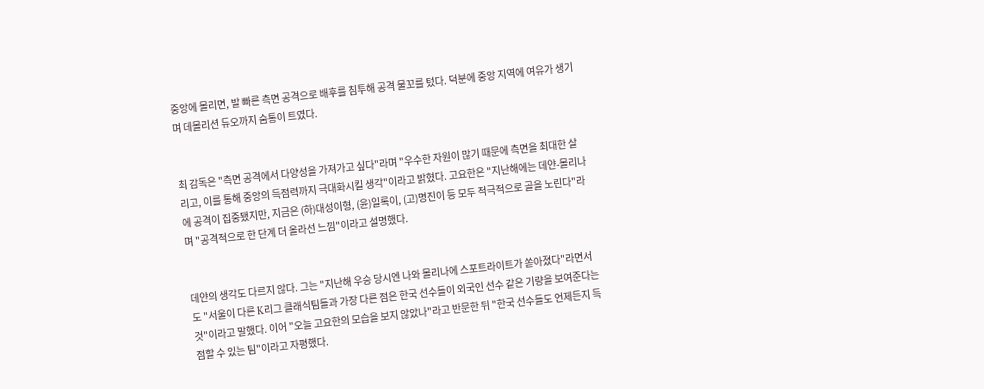중앙에 몰리면, 발 빠른 측면 공격으로 배후를 침투해 공격 물꼬를 텄다. 덕분에 중앙 지역에 여유가 생기며 데몰리션 듀오까지 숨통이 트였다.


최 감독은 "측면 공격에서 다양성을 가져가고 싶다"라며 "우수한 자원이 많기 때문에 측면을 최대한 살리고, 이를 통해 중앙의 득점력까지 극대화시킬 생각"이라고 밝혔다. 고요한은 "지난해에는 데얀-몰리나에 공격이 집중됐지만, 지금은 (하)대성이형, (윤)일록이, (고)명진이 등 모두 적극적으로 골을 노린다"라며 "공격적으로 한 단계 더 올라선 느낌"이라고 설명했다.


데얀의 생각도 다르지 않다. 그는 "지난해 우승 당시엔 나와 몰리나에 스포트라이트가 쏟아졌다"라면서도 "서울이 다른 K리그 클래식팀들과 가장 다른 점은 한국 선수들이 외국인 선수 같은 기량을 보여준다는 것"이라고 말했다. 이어 "오늘 고요한의 모습을 보지 않았나"라고 반문한 뒤 "한국 선수들도 언제든지 득점할 수 있는 팀"이라고 자평했다.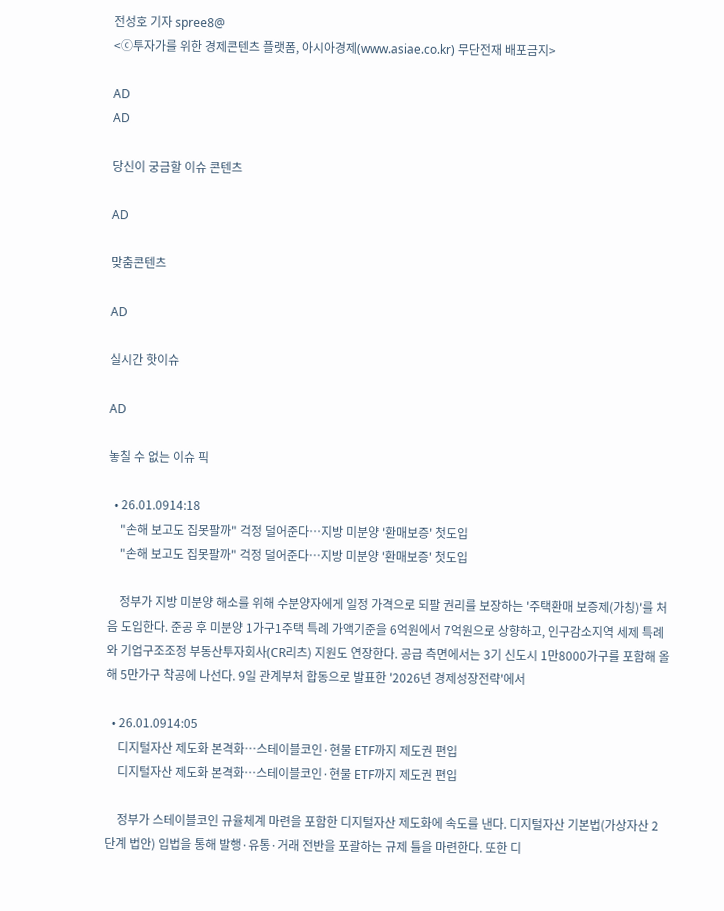전성호 기자 spree8@
<ⓒ투자가를 위한 경제콘텐츠 플랫폼, 아시아경제(www.asiae.co.kr) 무단전재 배포금지>

AD
AD

당신이 궁금할 이슈 콘텐츠

AD

맞춤콘텐츠

AD

실시간 핫이슈

AD

놓칠 수 없는 이슈 픽

  • 26.01.0914:18
    "손해 보고도 집못팔까" 걱정 덜어준다…지방 미분양 '환매보증' 첫도입
    "손해 보고도 집못팔까" 걱정 덜어준다…지방 미분양 '환매보증' 첫도입

    정부가 지방 미분양 해소를 위해 수분양자에게 일정 가격으로 되팔 권리를 보장하는 '주택환매 보증제(가칭)'를 처음 도입한다. 준공 후 미분양 1가구1주택 특례 가액기준을 6억원에서 7억원으로 상향하고, 인구감소지역 세제 특례와 기업구조조정 부동산투자회사(CR리츠) 지원도 연장한다. 공급 측면에서는 3기 신도시 1만8000가구를 포함해 올해 5만가구 착공에 나선다. 9일 관계부처 합동으로 발표한 '2026년 경제성장전략'에서

  • 26.01.0914:05
    디지털자산 제도화 본격화…스테이블코인·현물 ETF까지 제도권 편입
    디지털자산 제도화 본격화…스테이블코인·현물 ETF까지 제도권 편입

    정부가 스테이블코인 규율체계 마련을 포함한 디지털자산 제도화에 속도를 낸다. 디지털자산 기본법(가상자산 2단계 법안) 입법을 통해 발행·유통·거래 전반을 포괄하는 규제 틀을 마련한다. 또한 디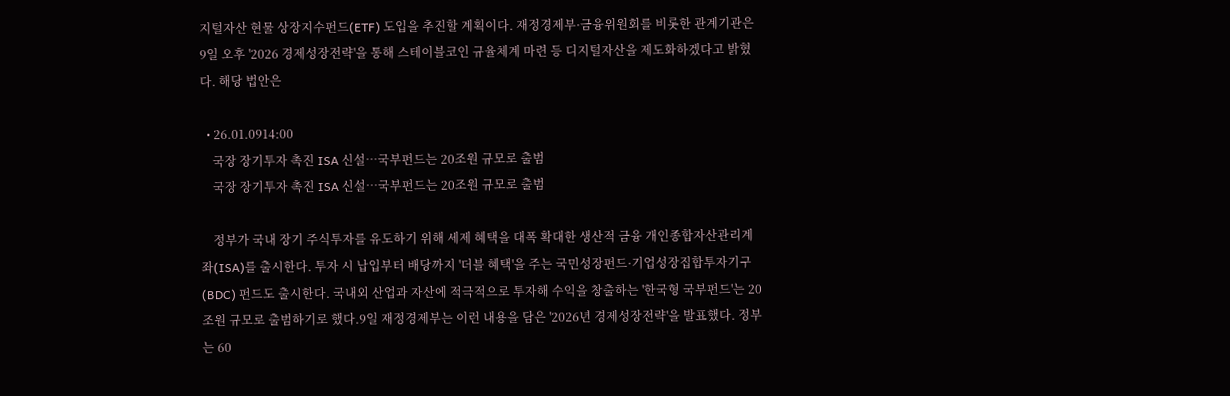지털자산 현물 상장지수펀드(ETF) 도입을 추진할 계획이다. 재정경제부·금융위원회를 비롯한 관계기관은 9일 오후 '2026 경제성장전략'을 통해 스테이블코인 규율체계 마련 등 디지털자산을 제도화하겠다고 밝혔다. 해당 법안은

  • 26.01.0914:00
    국장 장기투자 촉진 ISA 신설…국부펀드는 20조원 규모로 출범
    국장 장기투자 촉진 ISA 신설…국부펀드는 20조원 규모로 출범

    정부가 국내 장기 주식투자를 유도하기 위해 세제 혜택을 대폭 확대한 생산적 금융 개인종합자산관리계좌(ISA)를 출시한다. 투자 시 납입부터 배당까지 '더블 혜택'을 주는 국민성장펀드·기업성장집합투자기구(BDC) 펀드도 출시한다. 국내외 산업과 자산에 적극적으로 투자해 수익을 창출하는 '한국형 국부펀드'는 20조원 규모로 출범하기로 했다.9일 재정경제부는 이런 내용을 담은 '2026년 경제성장전략'을 발표했다. 정부는 60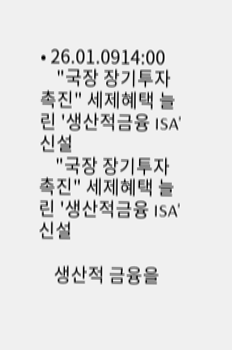• 26.01.0914:00
    "국장 장기투자 촉진" 세제혜택 늘린 '생산적금융 ISA' 신설
    "국장 장기투자 촉진" 세제혜택 늘린 '생산적금융 ISA' 신설

    생산적 금융을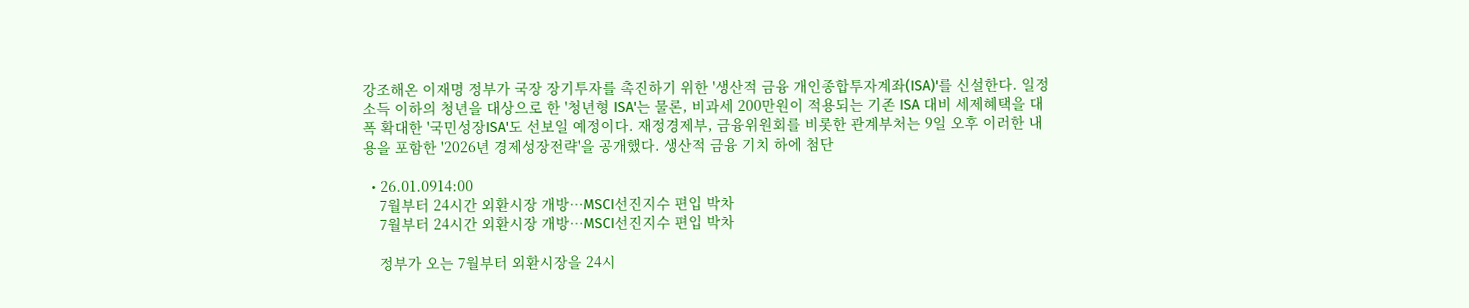강조해온 이재명 정부가 국장 장기투자를 촉진하기 위한 '생산적 금융 개인종합투자계좌(ISA)'를 신설한다. 일정소득 이하의 청년을 대상으로 한 '청년형 ISA'는 물론, 비과세 200만원이 적용되는 기존 ISA 대비 세제혜택을 대폭 확대한 '국민성장ISA'도 선보일 예정이다. 재정경제부, 금융위원회를 비롯한 관계부처는 9일 오후 이러한 내용을 포함한 '2026년 경제성장전략'을 공개했다. 생산적 금융 기치 하에 첨단

  • 26.01.0914:00
    7월부터 24시간 외환시장 개방…MSCI선진지수 편입 박차
    7월부터 24시간 외환시장 개방…MSCI선진지수 편입 박차

    정부가 오는 7월부터 외환시장을 24시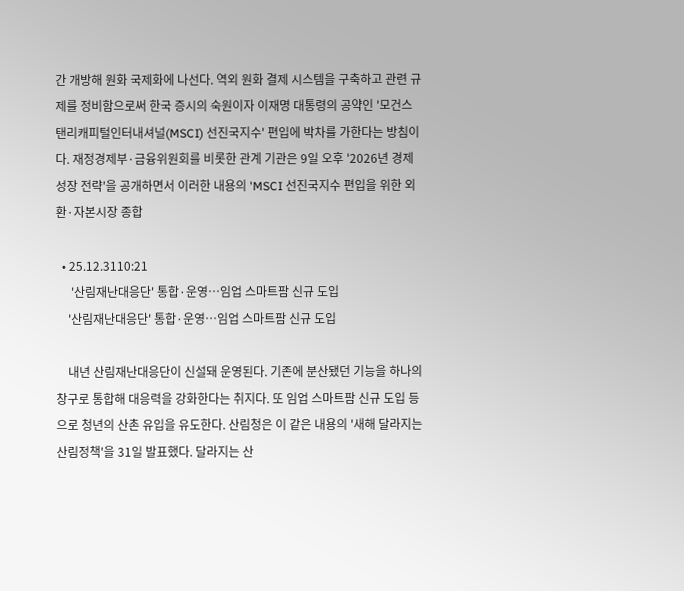간 개방해 원화 국제화에 나선다. 역외 원화 결제 시스템을 구축하고 관련 규제를 정비함으로써 한국 증시의 숙원이자 이재명 대통령의 공약인 '모건스탠리캐피털인터내셔널(MSCI) 선진국지수' 편입에 박차를 가한다는 방침이다. 재정경제부·금융위원회를 비롯한 관계 기관은 9일 오후 '2026년 경제성장 전략'을 공개하면서 이러한 내용의 'MSCI 선진국지수 편입을 위한 외환·자본시장 종합

  • 25.12.3110:21
     '산림재난대응단' 통합·운영…임업 스마트팜 신규 도입
    '산림재난대응단' 통합·운영…임업 스마트팜 신규 도입

    내년 산림재난대응단이 신설돼 운영된다. 기존에 분산됐던 기능을 하나의 창구로 통합해 대응력을 강화한다는 취지다. 또 임업 스마트팜 신규 도입 등으로 청년의 산촌 유입을 유도한다. 산림청은 이 같은 내용의 '새해 달라지는 산림정책'을 31일 발표했다. 달라지는 산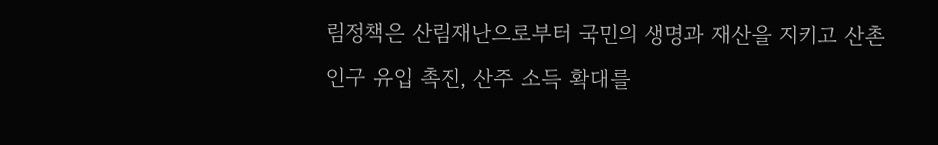림정책은 산림재난으로부터 국민의 생명과 재산을 지키고 산촌 인구 유입 촉진, 산주 소득 확대를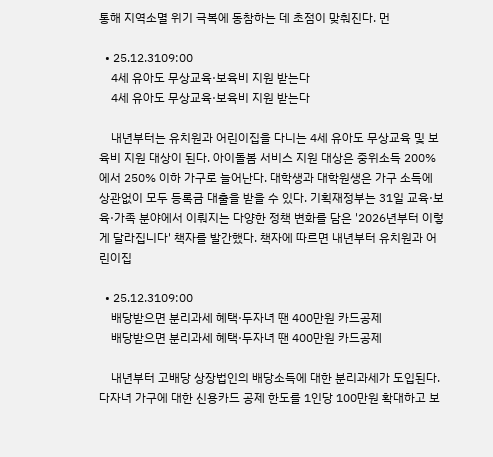통해 지역소멸 위기 극복에 동참하는 데 초점이 맞춰진다. 먼

  • 25.12.3109:00
    4세 유아도 무상교육·보육비 지원 받는다
    4세 유아도 무상교육·보육비 지원 받는다

    내년부터는 유치원과 어린이집을 다니는 4세 유아도 무상교육 및 보육비 지원 대상이 된다. 아이돌봄 서비스 지원 대상은 중위소득 200%에서 250% 이하 가구로 늘어난다. 대학생과 대학원생은 가구 소득에 상관없이 모두 등록금 대출을 받을 수 있다. 기획재정부는 31일 교육·보육·가족 분야에서 이뤄지는 다양한 정책 변화를 담은 '2026년부터 이렇게 달라집니다' 책자를 발간했다. 책자에 따르면 내년부터 유치원과 어린이집

  • 25.12.3109:00
    배당받으면 분리과세 혜택·두자녀 땐 400만원 카드공제
    배당받으면 분리과세 혜택·두자녀 땐 400만원 카드공제

    내년부터 고배당 상장법인의 배당소득에 대한 분리과세가 도입된다. 다자녀 가구에 대한 신용카드 공제 한도를 1인당 100만원 확대하고 보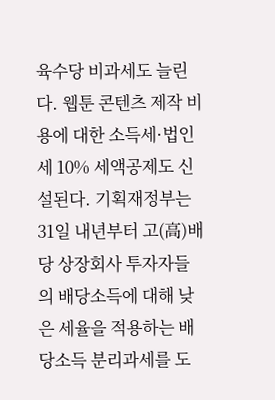육수당 비과세도 늘린다. 웹툰 콘텐츠 제작 비용에 대한 소득세·법인세 10% 세액공제도 신설된다. 기획재정부는 31일 내년부터 고(高)배당 상장회사 투자자들의 배당소득에 대해 낮은 세율을 적용하는 배당소득 분리과세를 도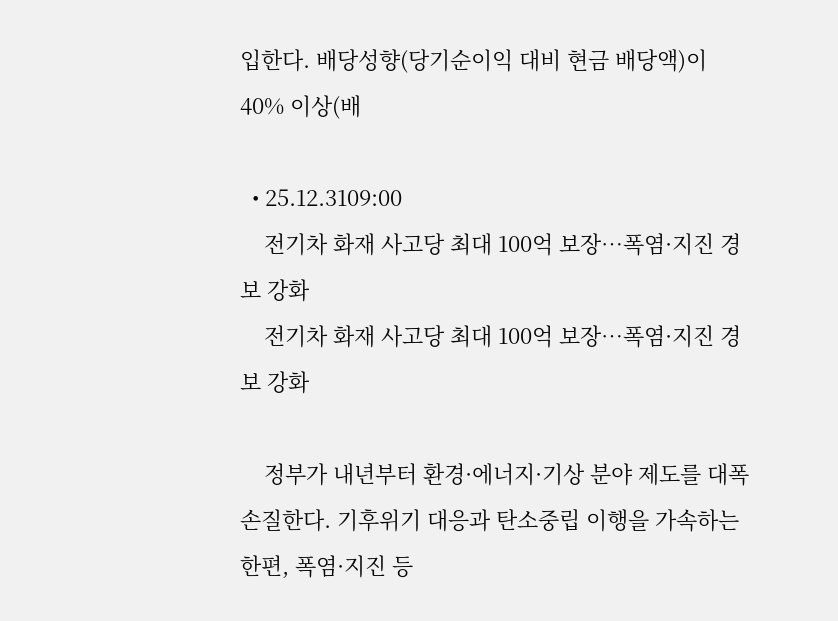입한다. 배당성향(당기순이익 대비 현금 배당액)이 40% 이상(배

  • 25.12.3109:00
    전기차 화재 사고당 최대 100억 보장…폭염·지진 경보 강화
    전기차 화재 사고당 최대 100억 보장…폭염·지진 경보 강화

    정부가 내년부터 환경·에너지·기상 분야 제도를 대폭 손질한다. 기후위기 대응과 탄소중립 이행을 가속하는 한편, 폭염·지진 등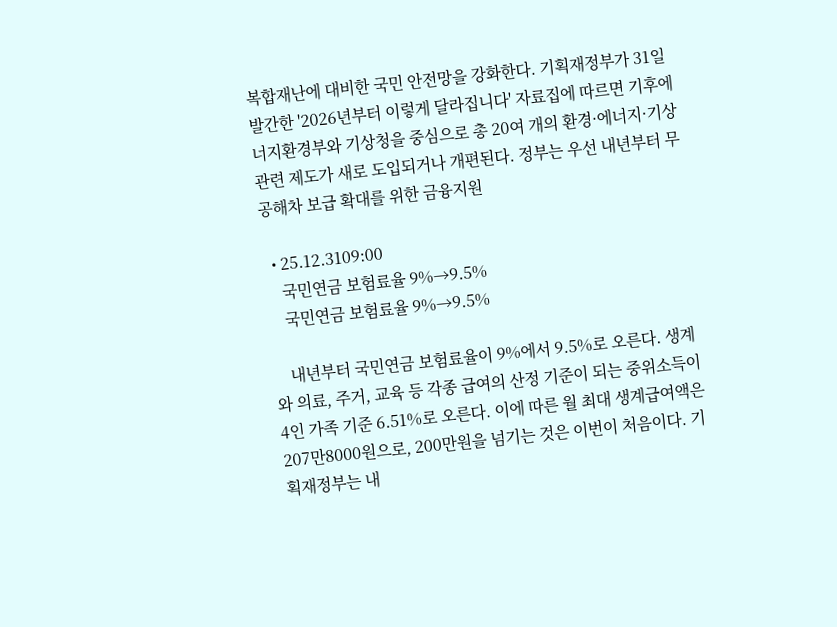복합재난에 대비한 국민 안전망을 강화한다. 기획재정부가 31일 발간한 '2026년부터 이렇게 달라집니다' 자료집에 따르면 기후에너지환경부와 기상청을 중심으로 총 20여 개의 환경·에너지·기상 관련 제도가 새로 도입되거나 개편된다. 정부는 우선 내년부터 무공해차 보급 확대를 위한 금융지원

  • 25.12.3109:00
    국민연금 보험료율 9%→9.5%
    국민연금 보험료율 9%→9.5%

    내년부터 국민연금 보험료율이 9%에서 9.5%로 오른다. 생계와 의료, 주거, 교육 등 각종 급여의 산정 기준이 되는 중위소득이 4인 가족 기준 6.51%로 오른다. 이에 따른 월 최대 생계급여액은 207만8000원으로, 200만원을 넘기는 것은 이번이 처음이다. 기획재정부는 내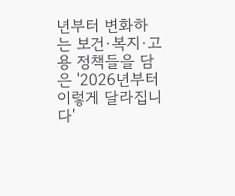년부터 변화하는 보건·복지·고용 정책들을 담은 '2026년부터 이렇게 달라집니다'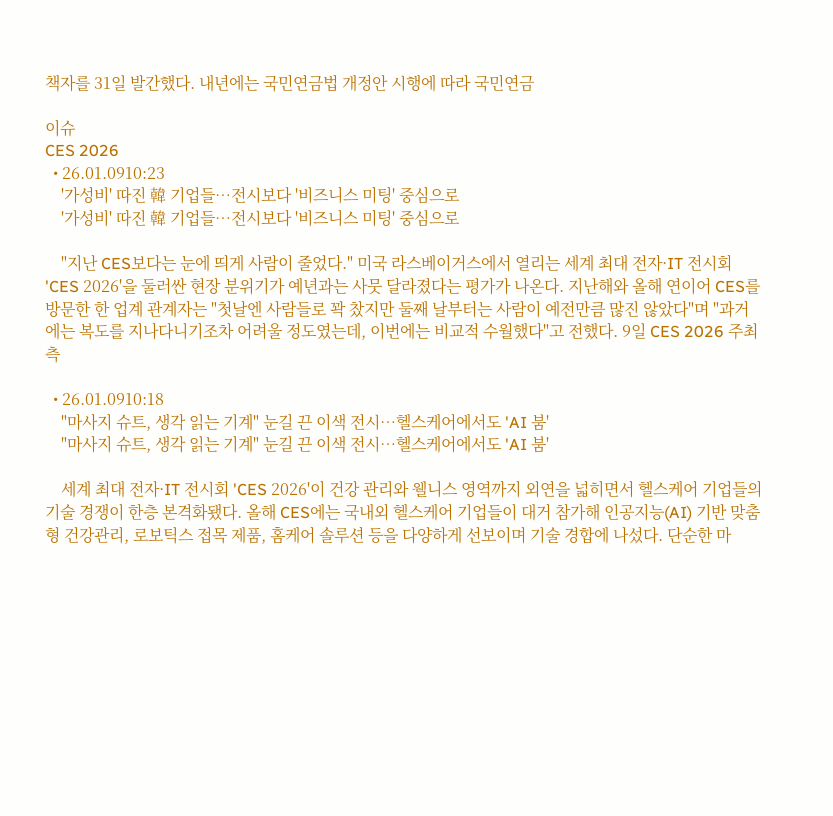책자를 31일 발간했다. 내년에는 국민연금법 개정안 시행에 따라 국민연금

이슈
CES 2026
  • 26.01.0910:23
    '가성비' 따진 韓 기업들…전시보다 '비즈니스 미팅' 중심으로
    '가성비' 따진 韓 기업들…전시보다 '비즈니스 미팅' 중심으로

    "지난 CES보다는 눈에 띄게 사람이 줄었다." 미국 라스베이거스에서 열리는 세계 최대 전자·IT 전시회 'CES 2026'을 둘러싼 현장 분위기가 예년과는 사뭇 달라졌다는 평가가 나온다. 지난해와 올해 연이어 CES를 방문한 한 업계 관계자는 "첫날엔 사람들로 꽉 찼지만 둘째 날부터는 사람이 예전만큼 많진 않았다"며 "과거에는 복도를 지나다니기조차 어려울 정도였는데, 이번에는 비교적 수월했다"고 전했다. 9일 CES 2026 주최측

  • 26.01.0910:18
    "마사지 슈트, 생각 읽는 기계" 눈길 끈 이색 전시…헬스케어에서도 'AI 붐'
    "마사지 슈트, 생각 읽는 기계" 눈길 끈 이색 전시…헬스케어에서도 'AI 붐'

    세계 최대 전자·IT 전시회 'CES 2026'이 건강 관리와 웰니스 영역까지 외연을 넓히면서 헬스케어 기업들의 기술 경쟁이 한층 본격화됐다. 올해 CES에는 국내외 헬스케어 기업들이 대거 참가해 인공지능(AI) 기반 맞춤형 건강관리, 로보틱스 접목 제품, 홈케어 솔루션 등을 다양하게 선보이며 기술 경합에 나섰다. 단순한 마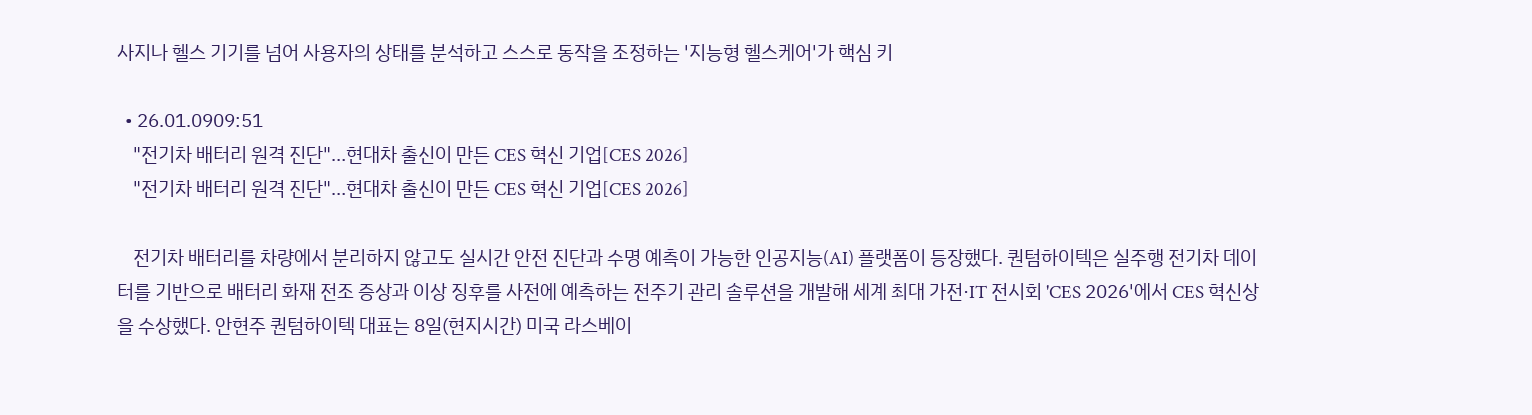사지나 헬스 기기를 넘어 사용자의 상태를 분석하고 스스로 동작을 조정하는 '지능형 헬스케어'가 핵심 키

  • 26.01.0909:51
    "전기차 배터리 원격 진단"…현대차 출신이 만든 CES 혁신 기업[CES 2026]
    "전기차 배터리 원격 진단"…현대차 출신이 만든 CES 혁신 기업[CES 2026]

    전기차 배터리를 차량에서 분리하지 않고도 실시간 안전 진단과 수명 예측이 가능한 인공지능(AI) 플랫폼이 등장했다. 퀀텀하이텍은 실주행 전기차 데이터를 기반으로 배터리 화재 전조 증상과 이상 징후를 사전에 예측하는 전주기 관리 솔루션을 개발해 세계 최대 가전·IT 전시회 'CES 2026'에서 CES 혁신상을 수상했다. 안현주 퀀텀하이텍 대표는 8일(현지시간) 미국 라스베이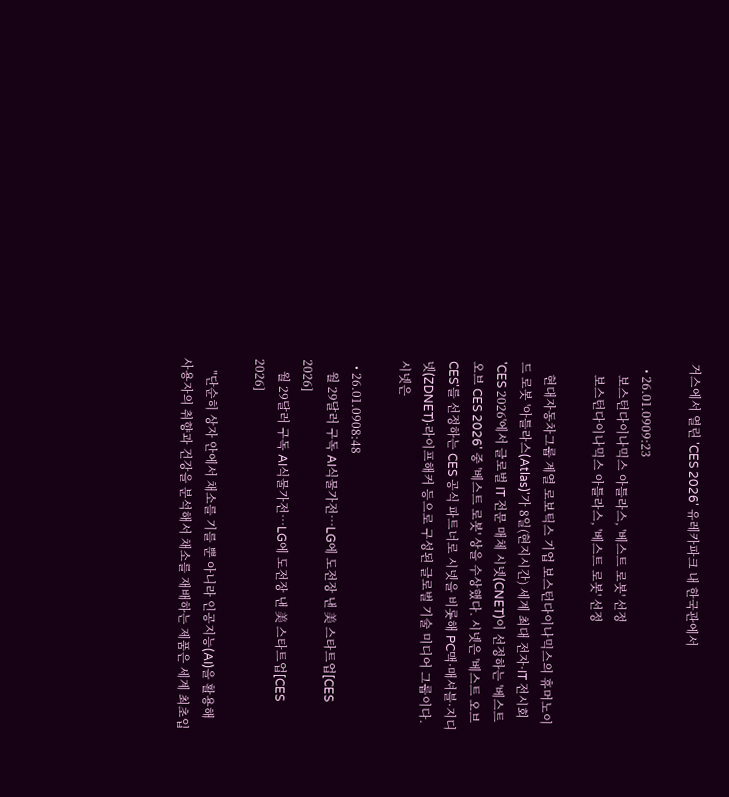거스에서 열린 'CES 2026' 유레카파크 내 한국관에서

  • 26.01.0909:23
    보스턴다이나믹스 아틀라스, '베스트 로봇' 선정
    보스턴다이나믹스 아틀라스, '베스트 로봇' 선정

    현대자동차그룹 계열 로보틱스 기업 보스턴다이나믹스의 휴머노이드 로봇 '아틀라스(Atlas)'가 8일(현지시간) 세계 최대 전자·IT 전시회 'CES 2026'에서 글로벌 IT 전문 매체 시넷(CNET)이 선정하는 '베스트 오브 CES 2026' 중 '베스트 로봇' 상을 수상했다. 시넷은 '베스트 오브 CES'를 선정하는 CES 공식 파트너로 시넷을 비롯해 PC맥·매셔블·지디넷(ZDNET)·라이프해커 등으로 구성된 글로벌 기술 미디어 그룹이다. 시넷은

  • 26.01.0908:48
    월 29달러 구독 AI식물가전…LG에 도전장 낸 美 스타트업[CES 2026]
    월 29달러 구독 AI식물가전…LG에 도전장 낸 美 스타트업[CES 2026]

    "단순히 상자 안에서 채소를 기를 뿐 아니라 인공지능(AI)을 활용해 사용자의 취향과 건강을 분석해서 채소를 재배하는 제품은 세계 최초입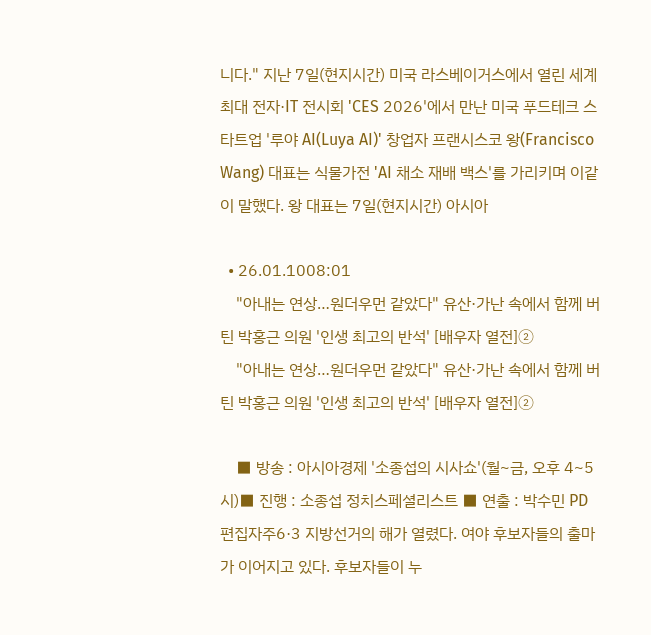니다." 지난 7일(현지시간) 미국 라스베이거스에서 열린 세계 최대 전자·IT 전시회 'CES 2026'에서 만난 미국 푸드테크 스타트업 '루야 AI(Luya AI)' 창업자 프랜시스코 왕(Francisco Wang) 대표는 식물가전 'AI 채소 재배 백스'를 가리키며 이같이 말했다. 왕 대표는 7일(현지시간) 아시아

  • 26.01.1008:01
    "아내는 연상…원더우먼 같았다" 유산·가난 속에서 함께 버틴 박홍근 의원 '인생 최고의 반석' [배우자 열전]②
    "아내는 연상…원더우먼 같았다" 유산·가난 속에서 함께 버틴 박홍근 의원 '인생 최고의 반석' [배우자 열전]②

    ■ 방송 : 아시아경제 '소종섭의 시사쇼'(월~금, 오후 4~5시)■ 진행 : 소종섭 정치스페셜리스트 ■ 연출 : 박수민 PD편집자주6·3 지방선거의 해가 열렸다. 여야 후보자들의 출마가 이어지고 있다. 후보자들이 누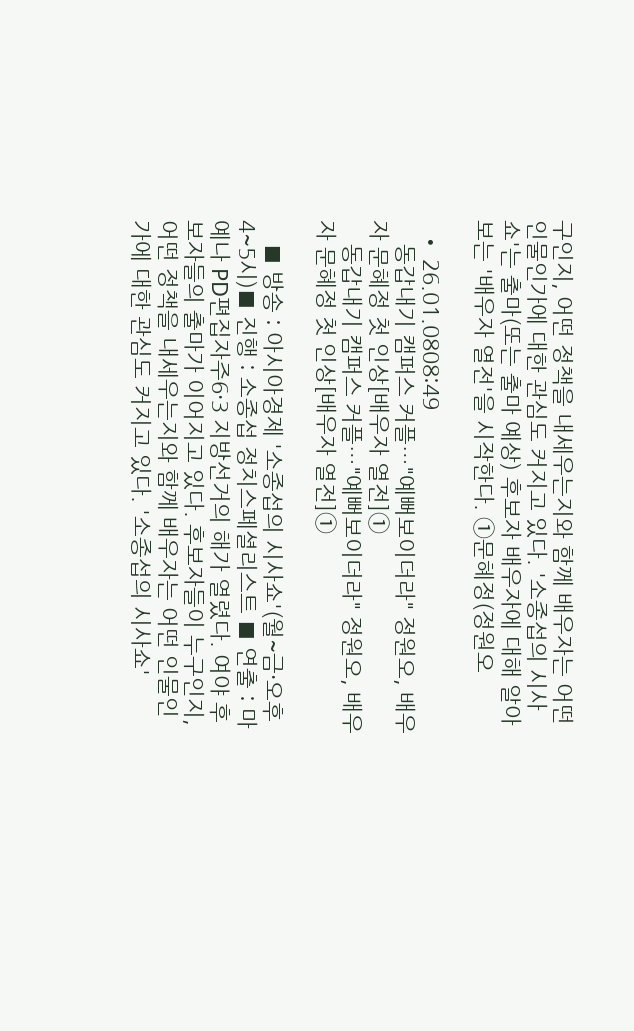구인지, 어떤 정책을 내세우는지와 함께 배우자는 어떤 인물인가에 대한 관심도 커지고 있다. '소종섭의 시사쇼'는 출마(또는 출마 예상) 후보자 배우자에 대해 알아보는 '배우자 열전'을 시작한다. ①문혜정(정원오

  • 26.01.0808:49
    동갑내기 캠퍼스 커플…"예뻐보이더라" 정원오, 배우자 문혜정 첫 인상[배우자 열전]①
    동갑내기 캠퍼스 커플…"예뻐보이더라" 정원오, 배우자 문혜정 첫 인상[배우자 열전]①

    ■ 방송 : 아시아경제 '소종섭의 시사쇼'(월~금·오후 4~5시)■ 진행 : 소종섭 정치스페셜리스트 ■ 연출 : 마예나 PD편집자주6·3 지방선거의 해가 열렸다. 여야 후보자들의 출마가 이어지고 있다. 후보자들이 누구인지, 어떤 정책을 내세우는지와 함께 배우자는 어떤 인물인가에 대한 관심도 커지고 있다. '소종섭의 시사쇼'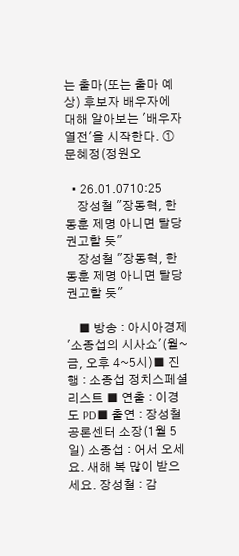는 출마(또는 출마 예상) 후보자 배우자에 대해 알아보는 '배우자 열전'을 시작한다. ①문혜정(정원오

  • 26.01.0710:25
    장성철 "장동혁, 한동훈 제명 아니면 탈당 권고할 듯"
    장성철 "장동혁, 한동훈 제명 아니면 탈당 권고할 듯"

    ■ 방송 : 아시아경제 '소종섭의 시사쇼'(월~금, 오후 4~5시)■ 진행 : 소종섭 정치스페셜리스트 ■ 연출 : 이경도 PD■ 출연 : 장성철 공론센터 소장(1월 5일) 소종섭 : 어서 오세요. 새해 복 많이 받으세요. 장성철 : 감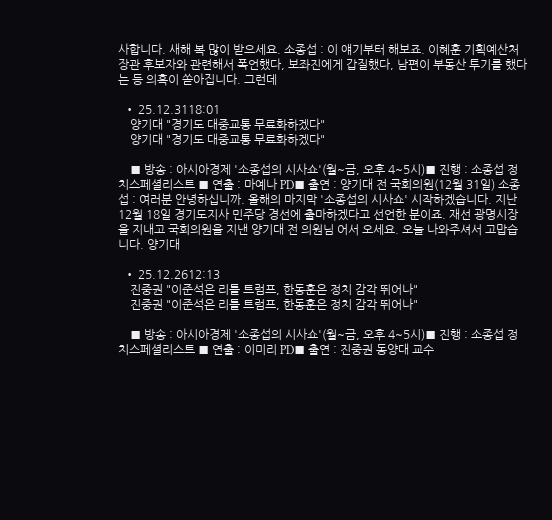사합니다. 새해 복 많이 받으세요. 소종섭 : 이 얘기부터 해보죠. 이혜훈 기획예산처 장관 후보자와 관련해서 폭언했다, 보좌진에게 갑질했다, 남편이 부동산 투기를 했다는 등 의혹이 쏟아집니다. 그런데

  • 25.12.3118:01
    양기대 "경기도 대중교통 무료화하겠다"
    양기대 "경기도 대중교통 무료화하겠다"

    ■ 방송 : 아시아경제 '소종섭의 시사쇼'(월~금, 오후 4~5시)■ 진행 : 소종섭 정치스페셜리스트 ■ 연출 : 마예나 PD■ 출연 : 양기대 전 국회의원(12월 31일) 소종섭 : 여러분 안녕하십니까. 올해의 마지막 '소종섭의 시사쇼' 시작하겠습니다. 지난 12월 18일 경기도지사 민주당 경선에 출마하겠다고 선언한 분이죠. 재선 광명시장을 지내고 국회의원을 지낸 양기대 전 의원님 어서 오세요. 오늘 나와주셔서 고맙습니다. 양기대

  • 25.12.2612:13
    진중권 "이준석은 리틀 트럼프, 한동훈은 정치 감각 뛰어나"
    진중권 "이준석은 리틀 트럼프, 한동훈은 정치 감각 뛰어나"

    ■ 방송 : 아시아경제 '소종섭의 시사쇼'(월~금, 오후 4~5시)■ 진행 : 소종섭 정치스페셜리스트 ■ 연출 : 이미리 PD■ 출연 : 진중권 동양대 교수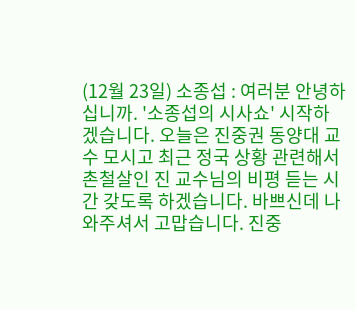(12월 23일) 소종섭 : 여러분 안녕하십니까. '소종섭의 시사쇼' 시작하겠습니다. 오늘은 진중권 동양대 교수 모시고 최근 정국 상황 관련해서 촌철살인 진 교수님의 비평 듣는 시간 갖도록 하겠습니다. 바쁘신데 나와주셔서 고맙습니다. 진중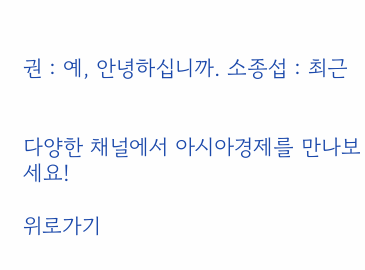권 : 예, 안녕하십니까. 소종섭 : 최근


다양한 채널에서 아시아경제를 만나보세요!

위로가기